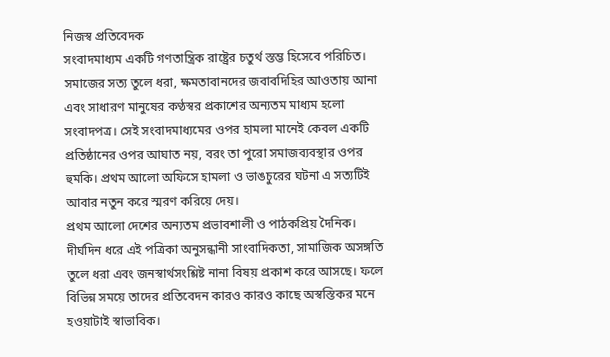নিজস্ব প্রতিবেদক
সংবাদমাধ্যম একটি গণতান্ত্রিক রাষ্ট্রের চতুর্থ স্তম্ভ হিসেবে পরিচিত। সমাজের সত্য তুলে ধরা, ক্ষমতাবানদের জবাবদিহির আওতায় আনা এবং সাধারণ মানুষের কণ্ঠস্বর প্রকাশের অন্যতম মাধ্যম হলো সংবাদপত্র। সেই সংবাদমাধ্যমের ওপর হামলা মানেই কেবল একটি প্রতিষ্ঠানের ওপর আঘাত নয়, বরং তা পুরো সমাজব্যবস্থার ওপর হুমকি। প্রথম আলো অফিসে হামলা ও ভাঙচুরের ঘটনা এ সত্যটিই আবার নতুন করে স্মরণ করিয়ে দেয়।
প্রথম আলো দেশের অন্যতম প্রভাবশালী ও পাঠকপ্রিয় দৈনিক। দীর্ঘদিন ধরে এই পত্রিকা অনুসন্ধানী সাংবাদিকতা, সামাজিক অসঙ্গতি তুলে ধরা এবং জনস্বার্থসংশ্লিষ্ট নানা বিষয় প্রকাশ করে আসছে। ফলে বিভিন্ন সময়ে তাদের প্রতিবেদন কারও কারও কাছে অস্বস্তিকর মনে হওয়াটাই স্বাভাবিক।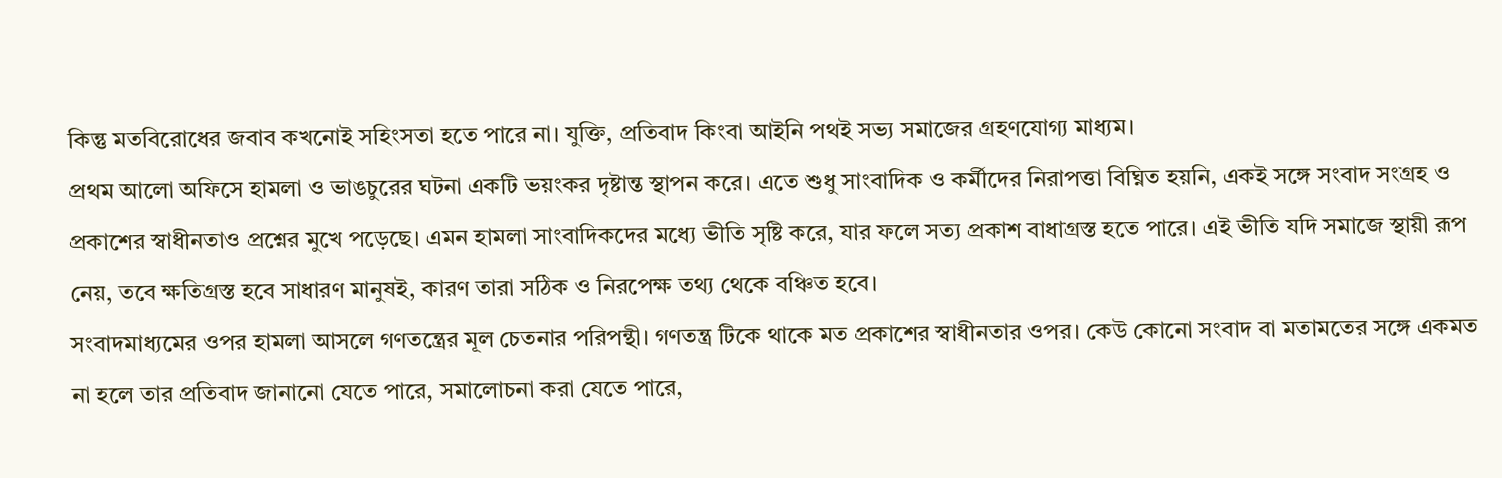কিন্তু মতবিরোধের জবাব কখনোই সহিংসতা হতে পারে না। যুক্তি, প্রতিবাদ কিংবা আইনি পথই সভ্য সমাজের গ্রহণযোগ্য মাধ্যম।
প্রথম আলো অফিসে হামলা ও ভাঙচুরের ঘটনা একটি ভয়ংকর দৃষ্টান্ত স্থাপন করে। এতে শুধু সাংবাদিক ও কর্মীদের নিরাপত্তা বিঘ্নিত হয়নি, একই সঙ্গে সংবাদ সংগ্রহ ও প্রকাশের স্বাধীনতাও প্রশ্নের মুখে পড়েছে। এমন হামলা সাংবাদিকদের মধ্যে ভীতি সৃষ্টি করে, যার ফলে সত্য প্রকাশ বাধাগ্রস্ত হতে পারে। এই ভীতি যদি সমাজে স্থায়ী রূপ নেয়, তবে ক্ষতিগ্রস্ত হবে সাধারণ মানুষই, কারণ তারা সঠিক ও নিরপেক্ষ তথ্য থেকে বঞ্চিত হবে।
সংবাদমাধ্যমের ওপর হামলা আসলে গণতন্ত্রের মূল চেতনার পরিপন্থী। গণতন্ত্র টিকে থাকে মত প্রকাশের স্বাধীনতার ওপর। কেউ কোনো সংবাদ বা মতামতের সঙ্গে একমত না হলে তার প্রতিবাদ জানানো যেতে পারে, সমালোচনা করা যেতে পারে,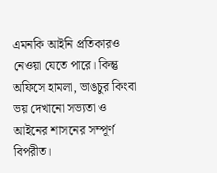এমনকি আইনি প্রতিকারও নেওয়া যেতে পারে। কিন্তু অফিসে হামলা, ভাঙচুর কিংবা ভয় দেখানো সভ্যতা ও আইনের শাসনের সম্পূর্ণ বিপরীত।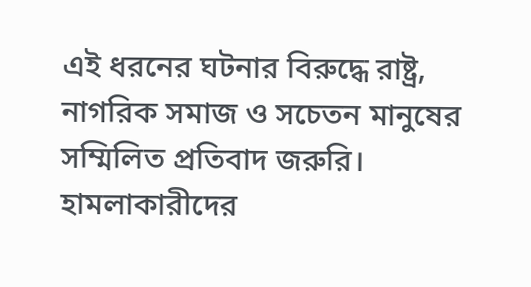এই ধরনের ঘটনার বিরুদ্ধে রাষ্ট্র, নাগরিক সমাজ ও সচেতন মানুষের সম্মিলিত প্রতিবাদ জরুরি। হামলাকারীদের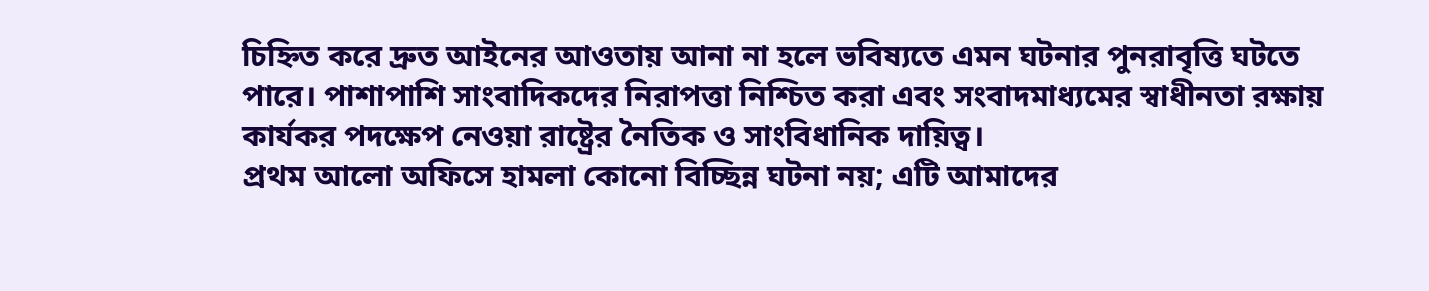চিহ্নিত করে দ্রুত আইনের আওতায় আনা না হলে ভবিষ্যতে এমন ঘটনার পুনরাবৃত্তি ঘটতে পারে। পাশাপাশি সাংবাদিকদের নিরাপত্তা নিশ্চিত করা এবং সংবাদমাধ্যমের স্বাধীনতা রক্ষায় কার্যকর পদক্ষেপ নেওয়া রাষ্ট্রের নৈতিক ও সাংবিধানিক দায়িত্ব।
প্রথম আলো অফিসে হামলা কোনো বিচ্ছিন্ন ঘটনা নয়; এটি আমাদের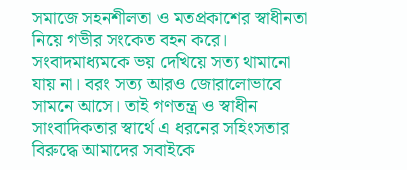সমাজে সহনশীলতা ও মতপ্রকাশের স্বাধীনতা নিয়ে গভীর সংকেত বহন করে। সংবাদমাধ্যমকে ভয় দেখিয়ে সত্য থামানো যায় না। বরং সত্য আরও জোরালোভাবে সামনে আসে। তাই গণতন্ত্র ও স্বাধীন সাংবাদিকতার স্বার্থে এ ধরনের সহিংসতার বিরুদ্ধে আমাদের সবাইকে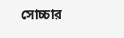সোচ্চার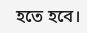হতে হবে।